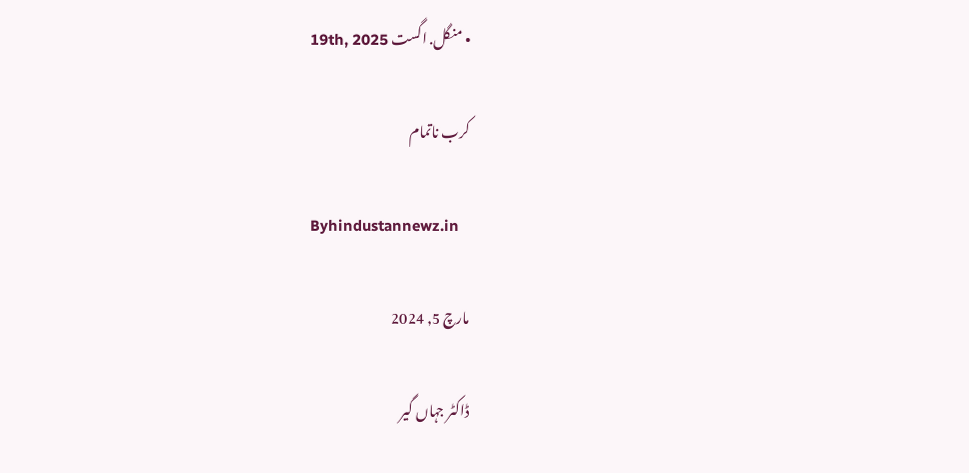• منگل. اگست 19th, 2025

کرب ناتمام

Byhindustannewz.in

مارچ 5, 2024

ڈاکٹر جہاں گیر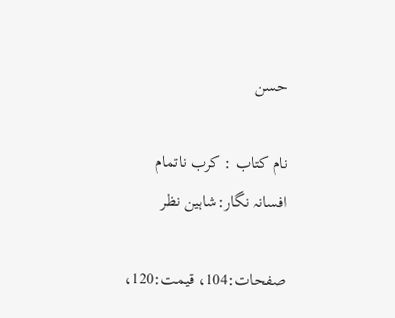حسن

نام کتاب : کرب ناتمام
افسانہ نگار:شاہین نظر

صفحات:104، قیمت:120،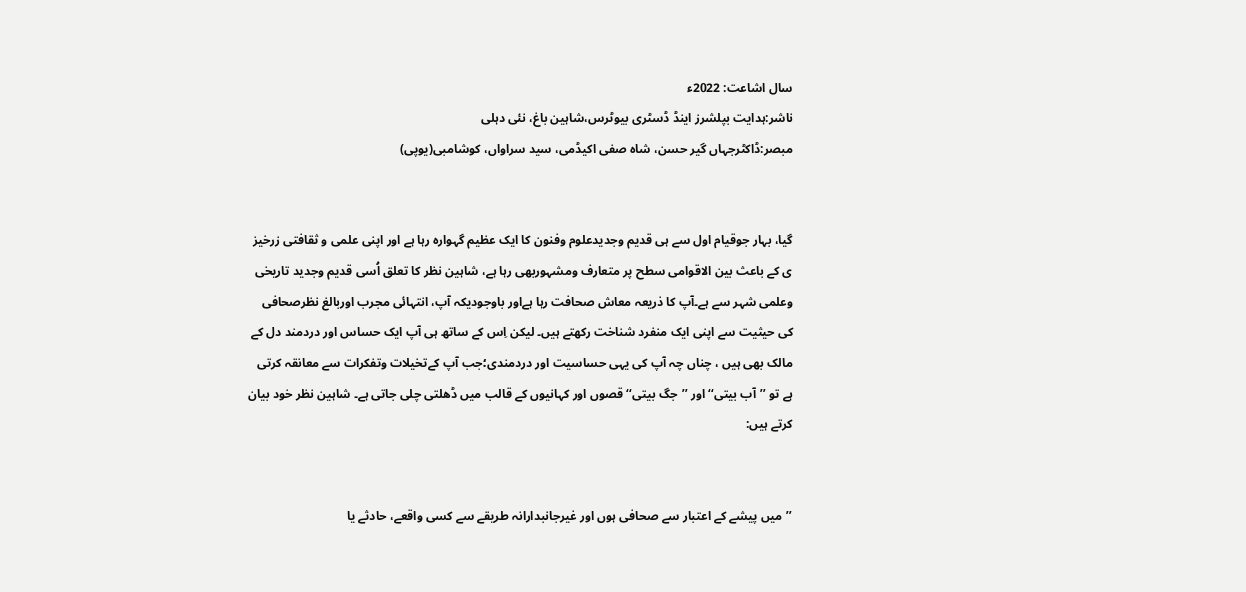سال اشاعت: 2022ء
ناشر:ہدایت بپلشرز اینڈ ڈسٹری بیوٹرس،شاہین باغ، نئی دہلی
مبصر:ڈاکٹرجہاں گیر حسن، شاہ صفی اکیڈمی، سید سراواں، کوشامبی(یوپی)


گیا، بہار جوقیام اول سے ہی قدیم وجدیدعلوم وفنون کا ایک عظیم گہوارہ رہا ہے اور اپنی علمی و ثقافتی زرخیز ی کے باعث بین الاقوامی سطح پر متعارف ومشہوربھی رہا ہے، شاہین نظر کا تعلق اُسی قدیم وجدید تاریخی وعلمی شہر سے ہے۔آپ کا ذریعہ معاش صحافت رہا ہےاور باوجودیکہ آپ، انتہائی مجرب اوربالغ نظرصحافی کی حیثیت سے اپنی ایک منفرد شناخت رکھتے ہیں۔ لیکن اِس کے ساتھ ہی آپ ایک حساس اور دردمند دل کے مالک بھی ہیں ، چناں چہ آپ کی یہی حساسیت اور دردمندی؛جب آپ کےتخیلات وتفکرات سے معانقہ کرتی ہے تو ’’آب بیتی‘‘ اور ’’جگ بیتی‘‘ قصوں اور کہانیوں کے قالب میں ڈھلتی چلی جاتی ہے۔ شاہین نظر خود بیان کرتے ہیں:


’’میں پیشے کے اعتبار سے صحافی ہوں اور غیرجانبدارانہ طریقے سے کسی واقعے، حادثے یا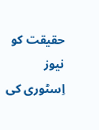حقیقت کو نیوز اِسٹوری کی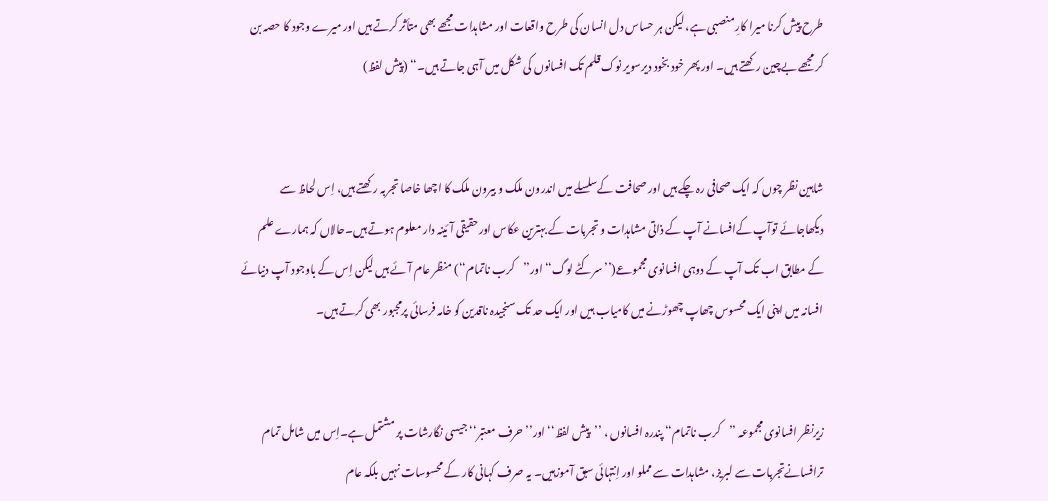طرح پیش کرنا میرا کارِ منصبی ہے، لیکن ہر حساس دل انسان کی طرح واقعات اور مشاہدات مجھے بھی متأثر کرتے ہیں اور میرے وجود کا حصہ بن کر مجھے بےچین رکھتے ہیں۔ اور پھر خود بخود دیرسویر نوک قلم تک افسانوں کی شکل میں آہی جاتے ہیں۔‘‘ (پیش لفظ)


شاہین نظر چوں کہ ایک صحافی رہ چکے ہیں اور صحافت کےسلسلے میں اندرون ملک و بیرون ملک کا اچھا خاصا تجربہ رکھتے ہیں، اِس لحاظ سے دیکھاجائے توآپ کےافسانے آپ کے ذاتی مشاہدات و تجربات کے بہترین عکاس اورحقیقی آئینہ دار معلوم ہوتے ہیں۔حالاں کہ ہمارے علم کے مطابق اب تک آپ کے دوہی افسانوی مجموعے(’’سرکٹے لوگ‘‘ اور’’کرب ناتمام‘‘) منظر عام آئے ہیں لیکن اِس کے باوجود آپ دنیائے افسانہ میں اپنی ایک محسوس چھاپ چھوڑنے میں کامیاب ہیں اور ایک حد تک سنجیدہ ناقدین کو خامہ فرسائی پرمجبور بھی کرتے ہیں۔


زیرنظر افسانوی مجموعہ ’’کرب ناتمام‘‘ پندرہ افسانوں ، ’’پیش لفظ‘‘ اور’’ حرف معتبر‘‘جیسی نگارشات پر مشتمل ہے۔اِس میں شامل تمام ترافسانےتجربات سے لبریز، مشاہدات سے مملو اور اِنتہائی سبق آموزہیں۔ یہ صرف کہانی کار کے محسوسات نہیں بلکہ عام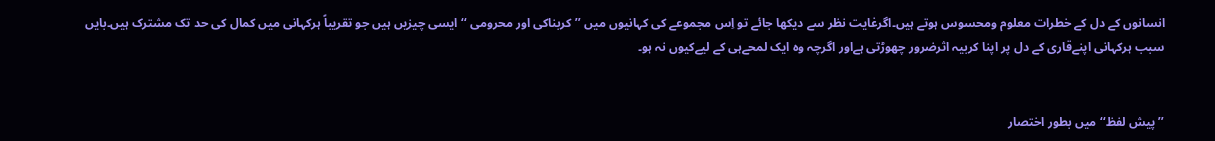انسانوں کے دل کے خطرات معلوم ومحسوس ہوتے ہیں۔اگرغایت نظر سے دیکھا جائے تو اِس مجموعے کی کہانیوں میں ’’کربناکی اور محرومی ‘‘ ایسی چیزیں ہیں جو تقریباً ہرکہانی میں کمال کی حد تک مشترک ہیں۔بایں سبب ہرکہانی اپنےقاری کے دل پر اپنا کربیہ اثرضرور چھوڑتی ہےاور اگرچہ وہ ایک لمحےہی کے لیےکیوں نہ ہو۔


’’پیش لفظ‘‘ میں بطور اختصار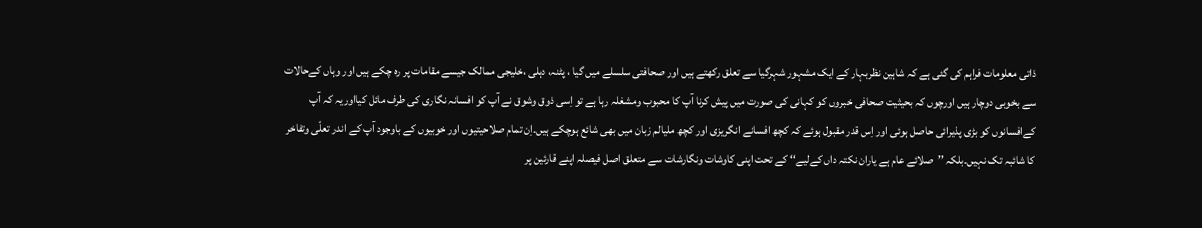ذاتی معلومات فراہم کی گئی ہے کہ شاہین نظربہار کے ایک مشہور شہرگیا سے تعلق رکھتے ہیں اور صحافتی سلسلے میں گیا ، پٹنہ، دہلی ،خلیجی ممالک جیسے مقامات پر رہ چکے ہیں اور وہاں کےحالات سے بخوبی دوچار ہیں اورچوں کہ بحیثیت صحافی خبروں کو کہانی کی صورت میں پیش کرنا آپ کا محبوب ومشغلہ رہا ہے تو اِسی ذوق وشوق نے آپ کو افسانہ نگاری کی طرف مائل کیااوریہ کہ آپ کےافسانوں کو بڑی پذیرائی حاصل ہوئی اور اِس قدر مقبول ہوئے کہ کچھ افسانے انگریزی اور کچھ ملیالم زبان میں بھی شائع ہوچکے ہیں۔اِن تمام صلاحیتیوں اور خوبیوں کے باوجود آپ کے اندر تعلّی وتفاخر کا شائبہ تک نہیں۔بلکہ ’’صلائے عام ہے یاران نکتہ داں کےلیے‘‘ کے تحت اپنی کاوشات ونگارشات سے متعلق اصل فیصلہ اپنے قارئین پر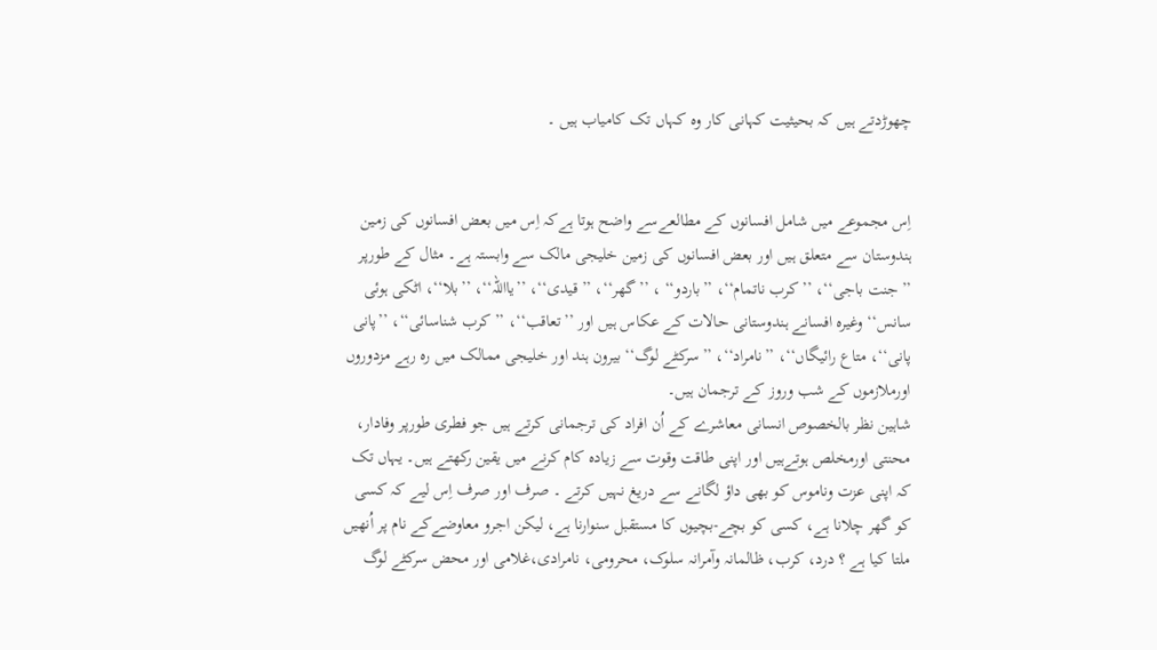چھوڑدتے ہیں کہ بحیثیت کہانی کار وہ کہاں تک کامیاب ہیں ۔


اِس مجموعے میں شامل افسانوں کے مطالعےسے واضح ہوتا ہےکہ اِس میں بعض افسانوں کی زمین ہندوستان سے متعلق ہیں اور بعض افسانوں کی زمین خلیجی مالک سے وابستہ ہے۔ مثال کے طورپر ’’جنت باجی‘‘، ’’کرب ناتمام‘‘، ’’باردو‘‘ ، ’’گھر‘‘، ’’قیدی‘‘، ’’یااللہ‘‘، ’’بلا‘‘، اٹکی ہوئی سانس‘‘ وغیرہ افسانے ہندوستانی حالات کے عکاس ہیں اور ’’تعاقب‘‘، ’’کرب شناسائی‘‘، ’’پانی پانی‘‘، متاع رائیگاں‘‘، ’’نامراد‘‘، ’’سرکٹے لوگ‘‘ بیرون ہند اور خلیجی ممالک میں رہ رہے مزدوروں اورملازموں کے شب وروز کے ترجمان ہیں۔
شاہین نظر بالخصوص انسانی معاشرے کے اُن افراد کی ترجمانی کرتے ہیں جو فطری طورپر وفادار، محنتی اورمخلص ہوتےہیں اور اپنی طاقت وقوت سے زیادہ کام کرنے میں یقین رکھتے ہیں۔ یہاں تک کہ اپنی عزت وناموس کو بھی داؤ لگانے سے دریغ نہیں کرتے ۔ صرف اور صرف اِس لیے کہ کسی کو گھر چلانا ہے، کسی کو بچے-بچیوں کا مستقبل سنوارنا ہے، لیکن اجرو معاوضےکے نام پر اُنھیں ملتا کیا ہے ؟ درد، کرب، ظالمانہ وآمرانہ سلوک، محرومی، نامرادی،غلامی اور محض سرکٹے لوگ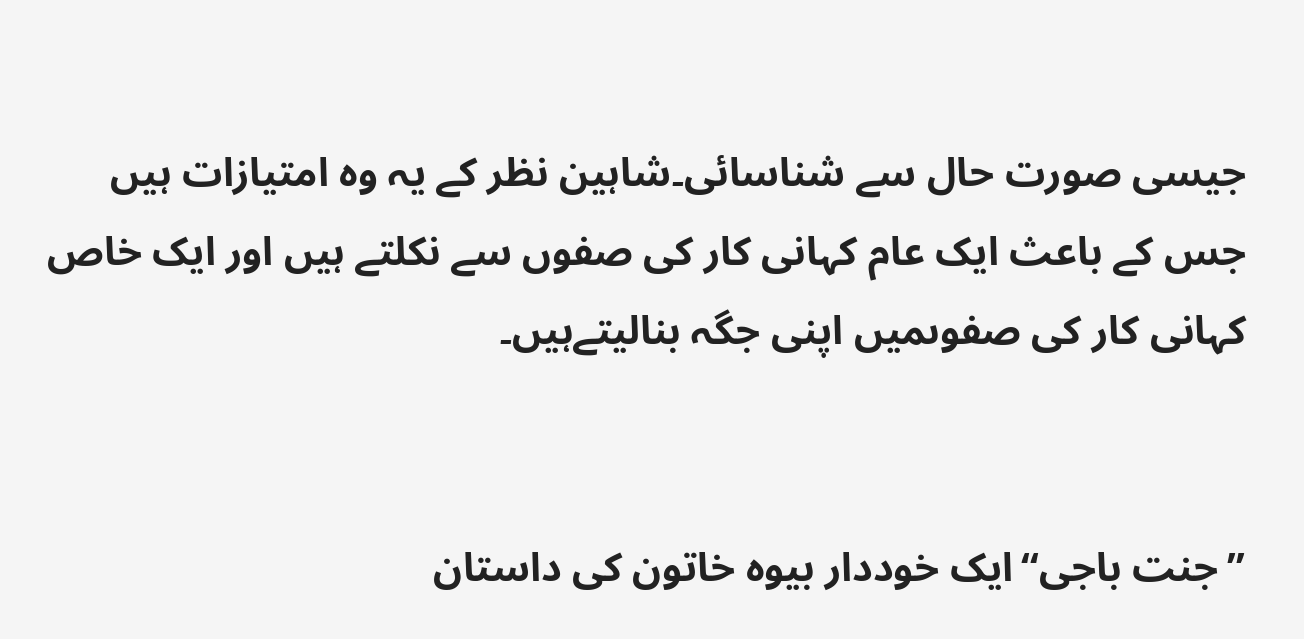جیسی صورت حال سے شناسائی۔شاہین نظر کے یہ وہ امتیازات ہیں جس کے باعث ایک عام کہانی کار کی صفوں سے نکلتے ہیں اور ایک خاص کہانی کار کی صفوںمیں اپنی جگہ بنالیتےہیں۔


’’جنت باجی‘‘ایک خوددار بیوہ خاتون کی داستان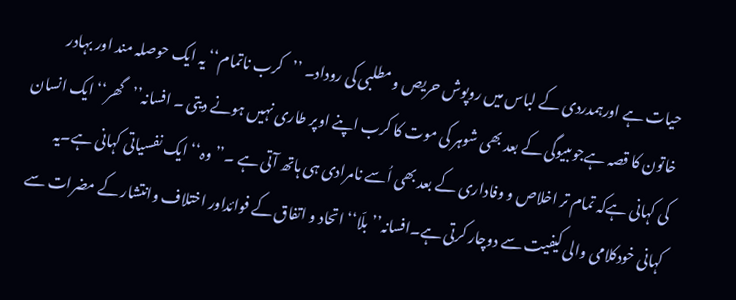حیات ہے اورہمدردی کے لباس میں روپوش حریص و مطلبی کی روداد۔ ’’کرب ناتمام‘‘ یہ ایک حوصلہ مند اور بہادر خاتون کا قصہ ہےجوںبیوگی کے بعد بھی شوہر کی موت کا کرب اپنے اوپر طاری نہیں ہونے دیتی ۔ افسانہ’’گھر‘‘ ایک انسان کی کہانی ہےکہ تمام تر اخلاص و وفاداری کے بعد بھی اُسے نامرادی ہی ہاتھ آتی ہے ۔’’وہ‘‘ ایک نفسیاتی کہانی ہے۔یہ کہانی خودکلامی والی کیفیت سے دوچار کرتی ہے۔افسانہ’’بلّا‘‘ اتحاد و اتفاق کے فوائداور اختلاف وانتشار کے مضرات سے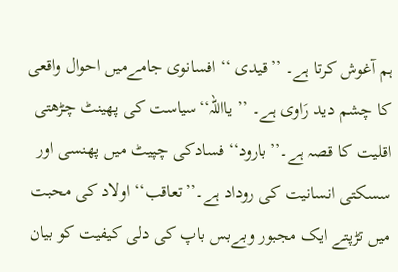ہم آغوش کرتا ہے۔ ’’قیدی ‘‘ افسانوی جامےمیں احوال واقعی کا چشم دید رَاوی ہے۔ ’’ یااللہ‘‘سیاست کی پھینٹ چڑھتی اقلیت کا قصہ ہے۔’’بارود‘‘ فسادکی چپیٹ میں پھنسی اور سسکتی انسانیت کی روداد ہے۔’’تعاقب‘‘ اولاد کی محبت میں تڑپتے ایک مجبور وبےبس باپ کی دلی کیفیت کو بیان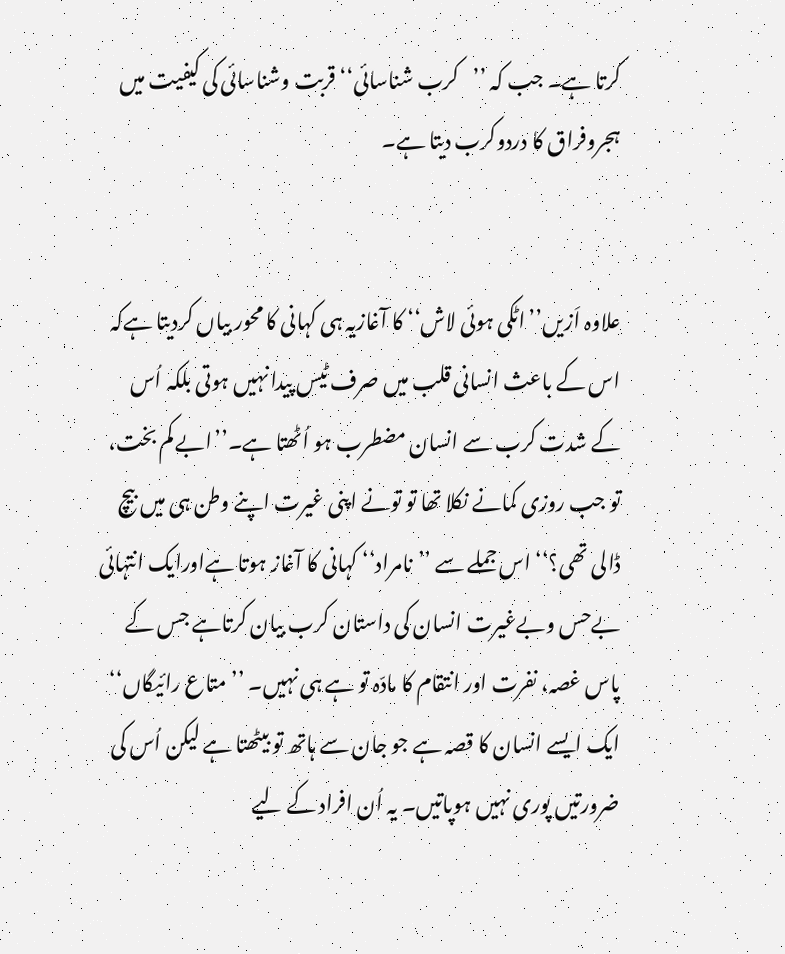کرتا ہے۔ جب کہ ’’کرب شناسائی‘‘ قربت وشناسائی کی کیفیت میں ہجروفراق کا دردوکرب دیتا ہے۔


علاوہ اَزیں’’اٹکی ہوئی لاش‘‘ کا آغازیہ ہی کہانی کا محور بیاں کردیتا ہےکہ اس کے باعث انسانی قلب میں صرف ٹیس پیدا نہیں ہوتی بلکہ اُس کے شدت کرب سے انسان مضطرب ہو اُٹھتا ہے۔’’ابے کم بخت، تو جب روزی کمانے نکلا تھا تو تونے اپنی غیرت اپنے وطن ہی میں بیچ ڈالی تھی؟‘‘ اس جملے سے ’’نامراد‘‘ کہانی کا آغاز ہوتا ہےاورایک انتہائی بےحس وبےغیرت انسان کی داستان کرب بیان کرتاہے جس کے پاس غصہ، نفرت اور انتقام کا مادّہ تو ہے ہی نہیں۔ ’’متاع رائیگاں‘‘ ایک ایسے انسان کا قصہ ہے جو جان سے ہاتھ تو بیٹھتا ہے لیکن اُس کی ضرورتیں پوری نہیں ہوپاتیں۔ یہ اُن افراد کے لیے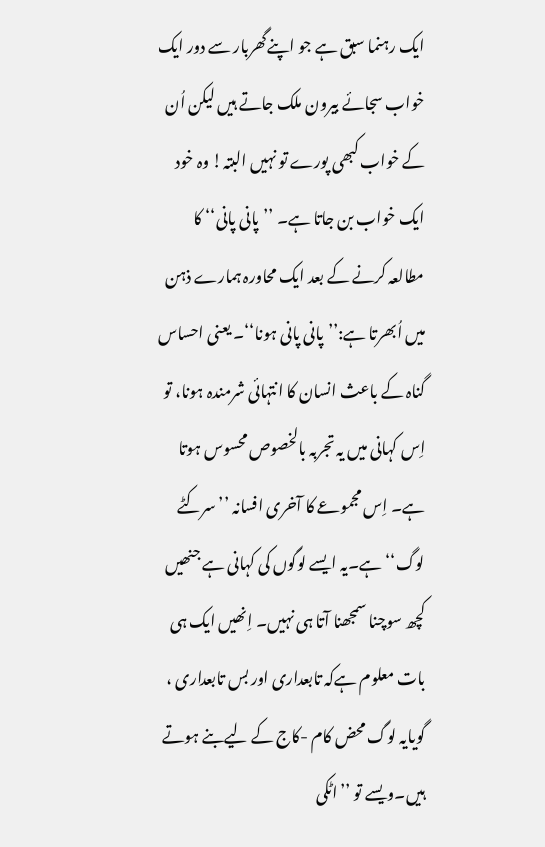ایک رہنما سبق ہے جو اپنےگھربار سے دور ایک خواب سجائے بیرون ملک جاتے ہیں لیکن اُن کے خواب کبھی پورے تو نہیں البتہ! وہ خود ایک خواب بن جاتا ہے۔ ’’پانی پانی‘‘ کا مطالعہ کرنے کے بعد ایک محاورہ ہمارے ذہن میں اُبھرتا ہے:’’پانی پانی ہونا‘‘۔ یعنی احساس گناہ کے باعث انسان کا انتہائی شرمندہ ہونا، تو اِس کہانی میں یہ تجربہ بالخصوص محسوس ہوتا ہے۔ اِس مجموعے کا آخری افسانہ ’’سرکٹے لوگ‘‘ ہے۔یہ ایسے لوگوں کی کہانی ہے جنھیں کچھ سوچنا سمجھنا آتا ہی نہیں۔ اِنھیں ایک ہی بات معلوم ہےکہ تابعداری اور بس تابعداری ، گویایہ لوگ محض کام -کاج کے لیےبنے ہوتے ہیں۔ویسے تو ’’اٹکی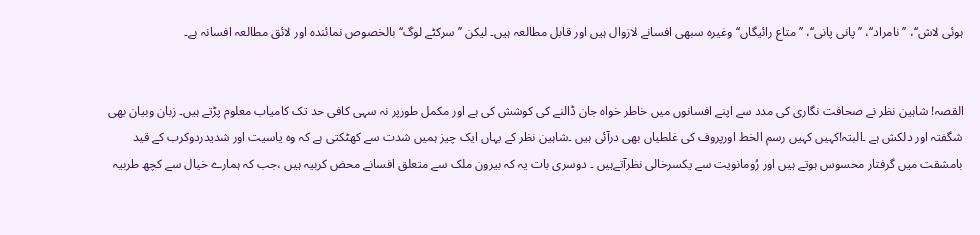ہوئی لاش‘‘، ’’نامراد‘‘، ’’پانی پانی‘‘، ’’متاع رائیگاں‘‘وغیرہ سبھی افسانے لازوال ہیں اور قابل مطالعہ ہیں۔ لیکن ’’سرکٹے لوگ‘‘ بالخصوص نمائندہ اور لائق مطالعہ افسانہ ہے۔


القصہ! شاہین نظر نے صحافت نگاری کی مدد سے اپنے افسانوں میں خاطر خواہ جان ڈالنے کی کوشش کی ہے اور مکمل طورپر نہ سہی کافی حد تک کامیاب معلوم پڑتے ہیں۔ زبان وبیان بھی شگفتہ اور دلکش ہے ۔البتہ!کہیں کہیں رسم الخط اورپروف کی غلطیاں بھی درآئی ہیں ۔شاہین نظر کے یہاں ایک چیز ہمیں شدت سے کھٹکتی ہے کہ وہ یاسیت اور شدیدردوکرب کے قید بامشقت میں گرفتار محسوس ہوتے ہیں اور رُومانویت سے یکسرخالی نظرآتےہیں ۔ دوسری بات یہ کہ بیرون ملک سے متعلق افسانے محض کربیہ ہیں ،جب کہ ہمارے خیال سے کچھ طربیہ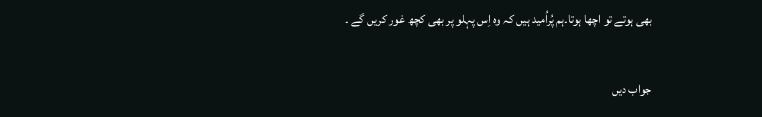بھی ہوتے تو اچھا ہوتا۔ہم پُراُمید ہیں کہ وہ اِس پہلو پر بھی کچھ غور کریں گے ۔

جواب دیں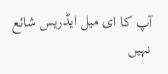آپ کا ای میل ایڈریس شائع نہیں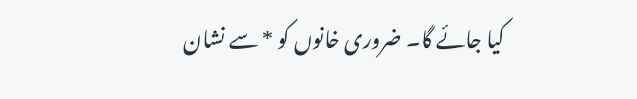کیا جائے گا۔ ضروری خانوں کو * سے نشان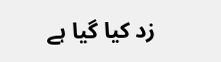زد کیا گیا ہے